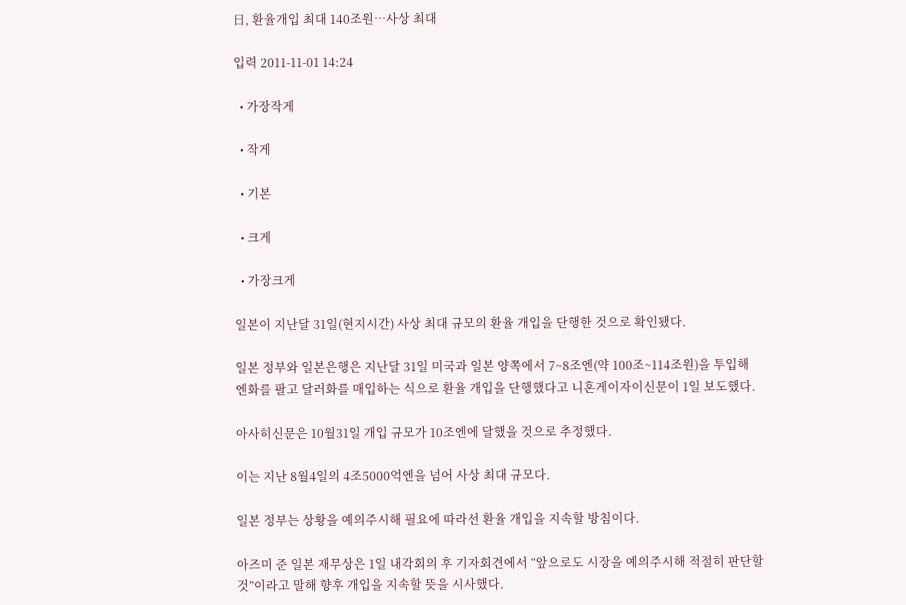日, 환율개입 최대 140조원…사상 최대

입력 2011-11-01 14:24

  • 가장작게

  • 작게

  • 기본

  • 크게

  • 가장크게

일본이 지난달 31일(현지시간) 사상 최대 규모의 환율 개입을 단행한 것으로 확인됐다.

일본 정부와 일본은행은 지난달 31일 미국과 일본 양쪽에서 7~8조엔(약 100조~114조원)을 투입해 엔화를 팔고 달러화를 매입하는 식으로 환율 개입을 단행했다고 니혼게이자이신문이 1일 보도했다.

아사히신문은 10월31일 개입 규모가 10조엔에 달했을 것으로 추정했다.

이는 지난 8월4일의 4조5000억엔을 넘어 사상 최대 규모다.

일본 정부는 상황을 예의주시해 필요에 따라선 환율 개입을 지속할 방침이다.

아즈미 준 일본 재무상은 1일 내각회의 후 기자회견에서 “앞으로도 시장을 예의주시해 적절히 판단할 것”이라고 말해 향후 개입을 지속할 뜻을 시사했다.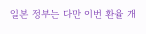일본 정부는 다만 이번 환율 개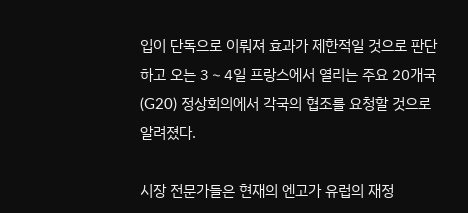입이 단독으로 이뤄져 효과가 제한적일 것으로 판단하고 오는 3∼4일 프랑스에서 열리는 주요 20개국(G20) 정상회의에서 각국의 협조를 요청할 것으로 알려졌다.

시장 전문가들은 현재의 엔고가 유럽의 재정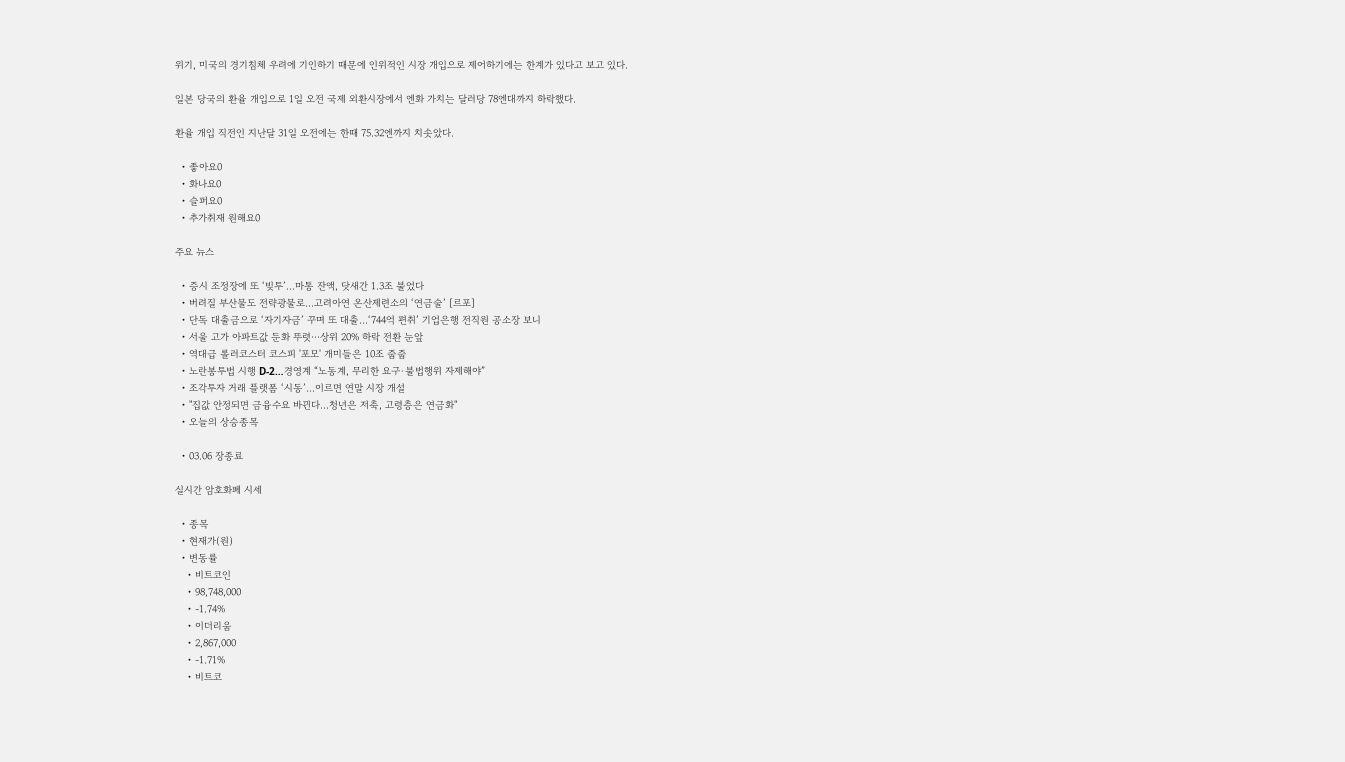위기, 미국의 경기침체 우려에 기인하기 때문에 인위적인 시장 개입으로 제어하기에는 한계가 있다고 보고 있다.

일본 당국의 환율 개입으로 1일 오전 국제 외환시장에서 엔화 가치는 달러당 78엔대까지 하락했다.

환율 개입 직전인 지난달 31일 오전에는 한때 75.32엔까지 치솟았다.

  • 좋아요0
  • 화나요0
  • 슬퍼요0
  • 추가취재 원해요0

주요 뉴스

  • 증시 조정장에 또 ‘빚투’…마통 잔액, 닷새간 1.3조 불었다
  • 버려질 부산물도 전략광물로…고려아연 온산제련소의 ‘연금술’ [르포]
  • 단독 대출금으로 ‘자기자금’ 꾸며 또 대출…‘744억 편취’ 기업은행 전직원 공소장 보니
  • 서울 고가 아파트값 둔화 뚜렷⋯상위 20% 하락 전환 눈앞
  • 역대급 롤러코스터 코스피 '포모' 개미들은 10조 줍줍
  • 노란봉투법 시행 D-2…경영계 “노동계, 무리한 요구·불법행위 자제해야”
  • 조각투자 거래 플랫폼 ‘시동’…이르면 연말 시장 개설
  • "집값 안정되면 금융수요 바뀐다…청년은 저축, 고령층은 연금화"
  • 오늘의 상승종목

  • 03.06 장종료

실시간 암호화폐 시세

  • 종목
  • 현재가(원)
  • 변동률
    • 비트코인
    • 98,748,000
    • -1.74%
    • 이더리움
    • 2,867,000
    • -1.71%
    • 비트코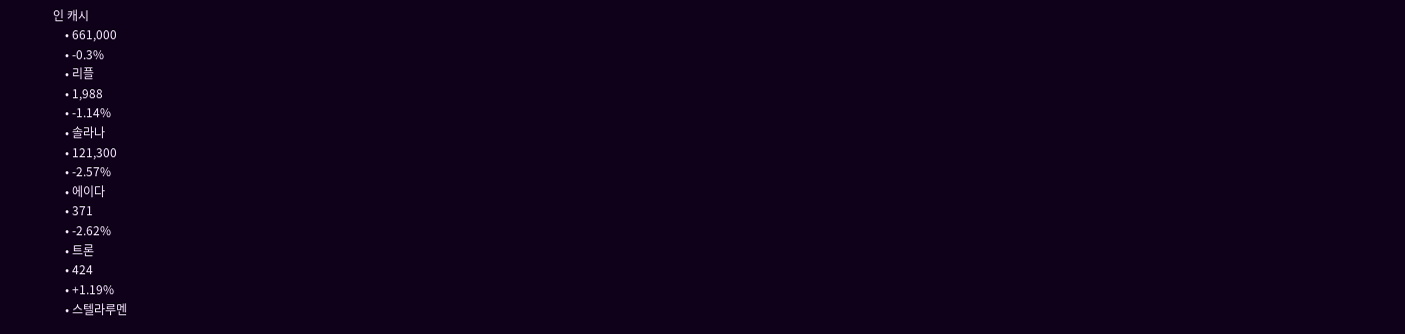인 캐시
    • 661,000
    • -0.3%
    • 리플
    • 1,988
    • -1.14%
    • 솔라나
    • 121,300
    • -2.57%
    • 에이다
    • 371
    • -2.62%
    • 트론
    • 424
    • +1.19%
    • 스텔라루멘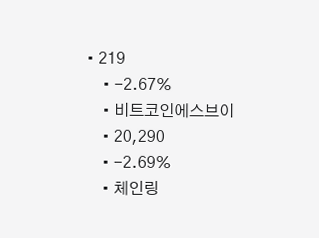• 219
    • -2.67%
    • 비트코인에스브이
    • 20,290
    • -2.69%
    • 체인링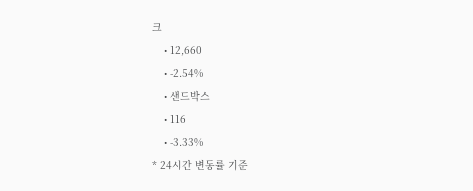크
    • 12,660
    • -2.54%
    • 샌드박스
    • 116
    • -3.33%
* 24시간 변동률 기준